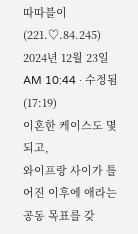따따블이 (221.♡.84.245)
2024년 12월 23일 AM 10:44 · 수정됨(17:19)
이혼한 케이스도 몇 되고,
와이프랑 사이가 틀어진 이후에 애라는 공동 목표를 갖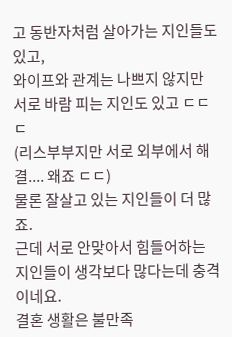고 동반자처럼 살아가는 지인들도 있고,
와이프와 관계는 나쁘지 않지만 서로 바람 피는 지인도 있고 ㄷㄷㄷ
(리스부부지만 서로 외부에서 해결.... 왜죠 ㄷㄷ)
물론 잘살고 있는 지인들이 더 많죠.
근데 서로 안맞아서 힘들어하는 지인들이 생각보다 많다는데 충격이네요.
결혼 생활은 불만족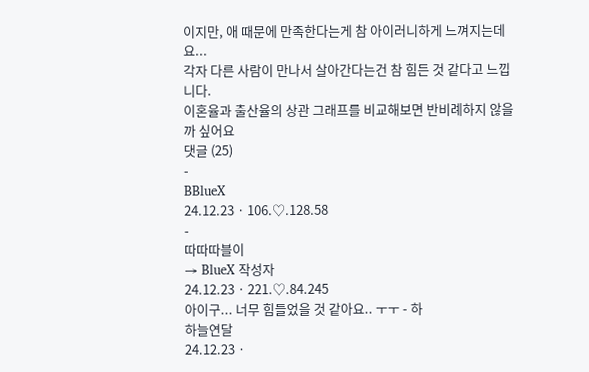이지만, 애 때문에 만족한다는게 참 아이러니하게 느껴지는데요...
각자 다른 사람이 만나서 살아간다는건 참 힘든 것 같다고 느낍니다.
이혼율과 출산율의 상관 그래프를 비교해보면 반비례하지 않을까 싶어요
댓글 (25)
-
BBlueX
24.12.23 · 106.♡.128.58
-
따따따블이
→ BlueX 작성자
24.12.23 · 221.♡.84.245
아이구... 너무 힘들었을 것 같아요.. ㅜㅜ - 하
하늘연달
24.12.23 ·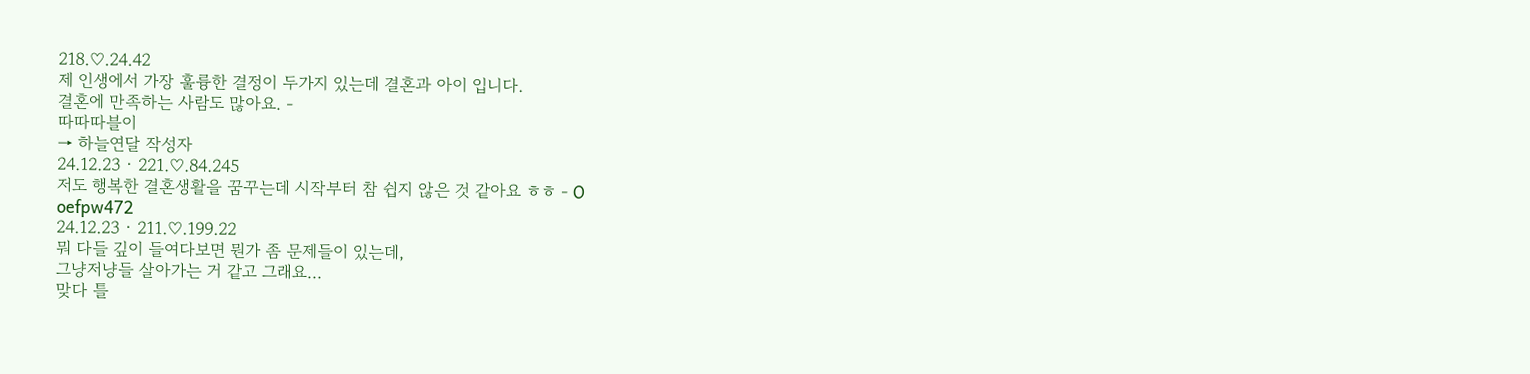218.♡.24.42
제 인생에서 가장 훌륭한 결정이 두가지 있는데 결혼과 아이 입니다.
결혼에 만족하는 사람도 많아요. -
따따따블이
→ 하늘연달 작성자
24.12.23 · 221.♡.84.245
저도 행복한 결혼생활을 꿈꾸는데 시작부터 참 쉽지 않은 것 같아요 ㅎㅎ - O
oefpw472
24.12.23 · 211.♡.199.22
뭐 다들 깊이 들여다보면 뭔가 좀 문제들이 있는데,
그냥저냥들 살아가는 거 같고 그래요…
맞다 틀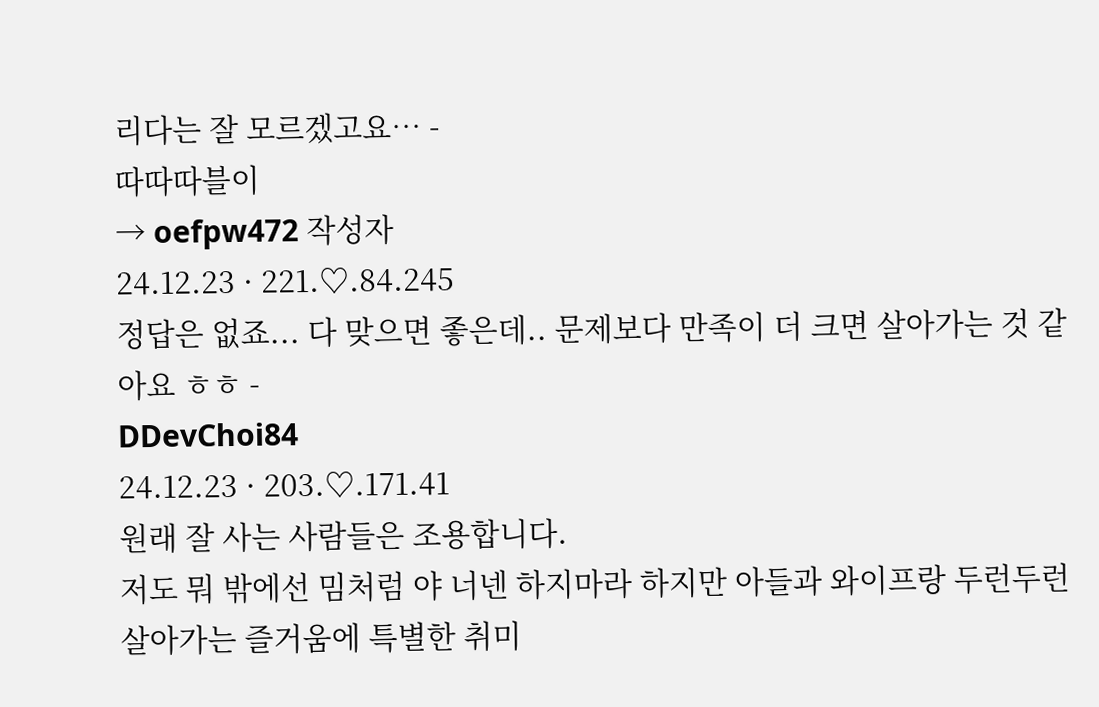리다는 잘 모르겠고요… -
따따따블이
→ oefpw472 작성자
24.12.23 · 221.♡.84.245
정답은 없죠... 다 맞으면 좋은데.. 문제보다 만족이 더 크면 살아가는 것 같아요 ㅎㅎ -
DDevChoi84
24.12.23 · 203.♡.171.41
원래 잘 사는 사람들은 조용합니다.
저도 뭐 밖에선 밈처럼 야 너넨 하지마라 하지만 아들과 와이프랑 두런두런 살아가는 즐거움에 특별한 취미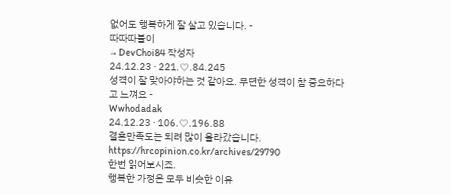없어도 행복하게 잘 살고 있습니다. -
따따따블이
→ DevChoi84 작성자
24.12.23 · 221.♡.84.245
성격이 잘 맞아야하는 것 같아요. 무뎐한 성격이 참 중요하다고 느껴요 -
Wwhodadak
24.12.23 · 106.♡.196.88
결혼만족도는 되려 많이 올라갔습니다.
https://hrcopinion.co.kr/archives/29790
한번 읽어보시죠.
행복한 가정은 모두 비슷한 이유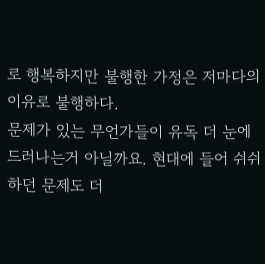로 행복하지만 불행한 가정은 저마다의 이유로 불행하다.
문제가 있는 무언가들이 유독 더 눈에 드러나는거 아닐까요. 현대에 들어 쉬쉬하던 문제도 더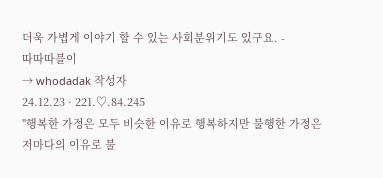더욱 가볍게 이야기 할 수 있는 사회분위기도 있구요. -
따따따블이
→ whodadak 작성자
24.12.23 · 221.♡.84.245
"행복한 가정은 모두 비슷한 이유로 행복하지만 불행한 가정은 저마다의 이유로 불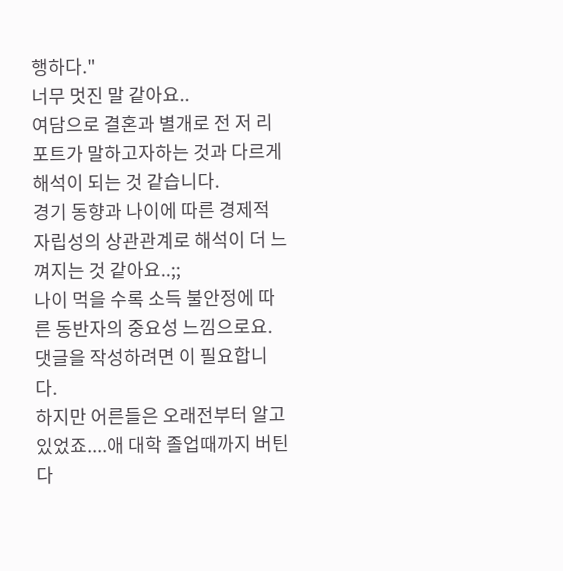행하다."
너무 멋진 말 같아요..
여담으로 결혼과 별개로 전 저 리포트가 말하고자하는 것과 다르게 해석이 되는 것 같습니다.
경기 동향과 나이에 따른 경제적 자립성의 상관관계로 해석이 더 느껴지는 것 같아요..;;
나이 먹을 수록 소득 불안정에 따른 동반자의 중요성 느낌으로요.
댓글을 작성하려면 이 필요합니다.
하지만 어른들은 오래전부터 알고 있었죠....애 대학 졸업때까지 버틴다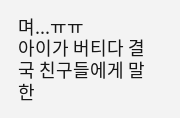며...ㅠㅠ
아이가 버티다 결국 친구들에게 말한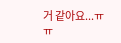거 같아요...ㅠㅠ